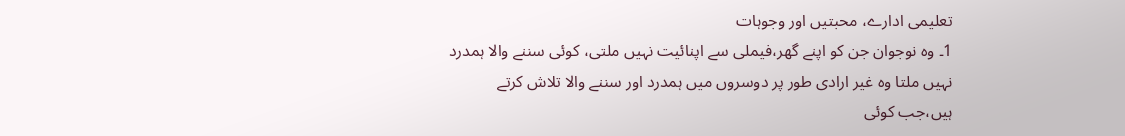تعلیمی ادارے، محبتیں اور وجوہات
1۔ وہ نوجوان جن کو اپنے گھر،فیملی سے اپنائیت نہیں ملتی، کوئی سننے والا ہمدرد نہیں ملتا وہ غیر ارادی طور پر دوسروں میں ہمدرد اور سننے والا تلاش کرتے ہیں،جب کوئی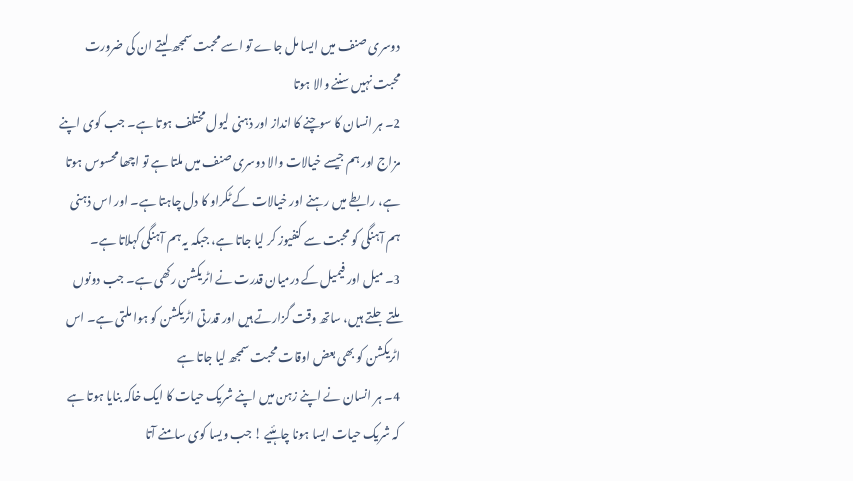دوسری صنف میں ایسا مل جاے تو اسے محبت سمجھ لیتے ان کی ضرورت محبت نہیں سننے والا ہوتا
2۔ ہر انسان کا سوچنے کا انداز اور ذہنی لیول مختلف ہوتا ہے۔ جب کوی اپنے مزاج اور ہم جیسے خیالات والا دوسری صنف میں ملتا ہے تو اچھا محسوس ہوتا ہے، رابطے میں رہنے اور خیالات کے ٹکراو کا دل چاہتا ہے۔ اور اس ذہنی ہم آہنگی کو محبت سے کنفیوز کر لیا جاتا ہے، جبکہ یہ ہم آہنگی کہلاتا ہے۔
3۔ میل اور فیمیل کے درمیان قدرت نے اٹریکشن رکھی ہے۔ جب دونوں ملتے جلتے ہیں، ساتھ وقت گزارتے ہیں اور قدرتی اٹریکشن کو ہوا ملتی ہے۔ اس اٹریکشن کو بھی بعض اوقات محبت سمجھ لیا جاتا ہے
4۔ ہر انسان نے اپنے زہن میں اپنے شریک حیات کا ایک خاکہ بنایا ہوتا ہے کہ شریک حیات ایسا ہونا چاہئیے ! جب ویسا کوی سامنے آتا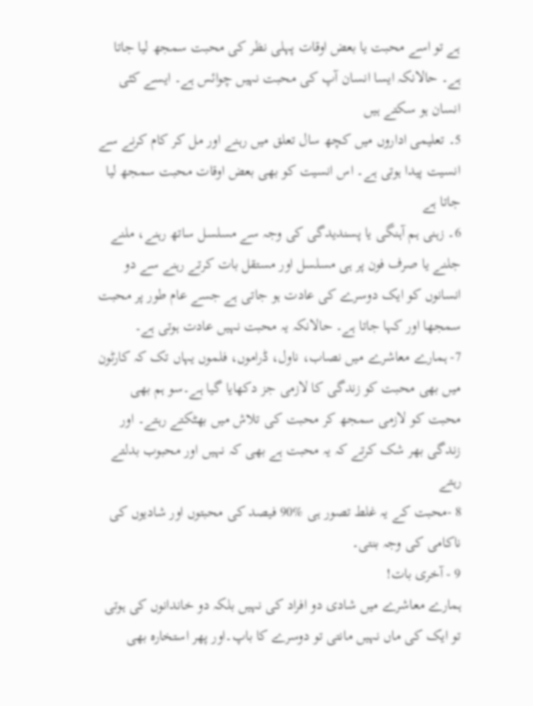ہے تو اسے محبت یا بعض اوقات پہلی نظر کی محبت سمجھ لیا جاتا ہے۔ حالانکہ ایسا انسان آپ کی محبت نہیں چوائس ہے۔ ایسے کئی انسان ہو سکتے ہیں
5۔ تعلیمی اداروں میں کچھ سال تعلق میں رہنے اور مل کر کام کرنے سے انسیت پیدا ہوتی ہے۔ اس انسیت کو بھی بعض اوقات محبت سمجھ لیا جاتا ہے
6۔ زہنی ہم آہنگی یا پسندیدگی کی وجہ سے مسلسل ساتھ رہنے، ملنے جلنے یا صرف فون پر ہی مسلسل اور مستقل بات کرتے رہنے سے دو انسانوں کو ایک دوسرے کی عادت ہو جاتی ہے جسے عام طور پر محبت سمجھا اور کہا جاتا ہے۔ حالانکہ یہ محبت نہیں عادت ہوتی ہے۔
7- ہمارے معاشرے میں نصاب، ناول، ڈراموں، فلموں یہاں تک کہ کارٹون میں بھی محبت کو زندگی کا لازمی جز دکھایا گیا ہے۔سو ہم بھی محبت کو لازمی سمجھ کر محبت کی تلاش میں بھٹکتے رہتے۔ اور زندگی بھر شک کرتے کہ یہ محبت ہے بھی کہ نہیں اور محبوب بدلتے رہتے
8 -محبت کے یہ غلط تصور ہی %90 فیصد کی محبتوں اور شادیوں کی ناکامی کی وجہ بنتی۔
9 - آخری بات!
ہمارے معاشرے میں شادی دو افراد کی نہیں بلکہ دو خاندانوں کی ہوتی تو ایک کی ماں نہیں مانتی تو دوسرے کا باپ۔اور پھر استخارہ بھی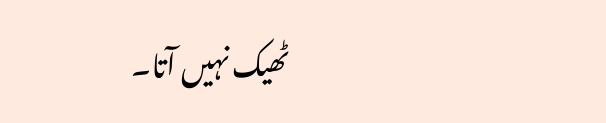ٹھیک نہیں آتا۔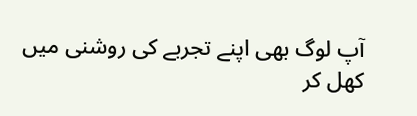آپ لوگ بھی اپنے تجربے کی روشنی میں کھل کر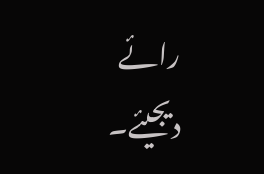رائے دیجیئے۔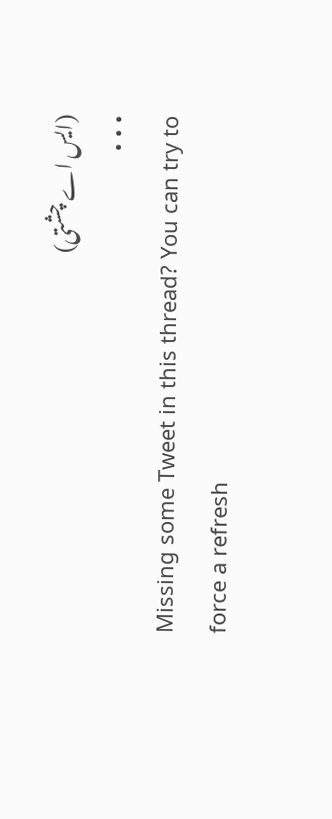(ایس اے چشتی)
• • •
Missing some Tweet in this thread? You can try to
force a refresh